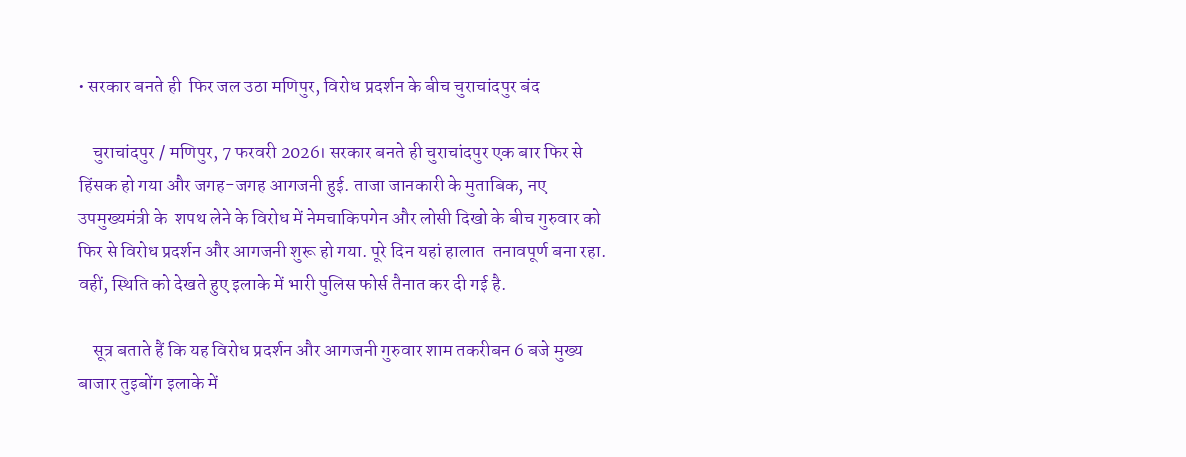• सरकार बनते ही  फिर जल उठा मणिपुर, विरोध प्रदर्शन के बीच चुराचांदपुर बंद

    चुराचांदपुर / मणिपुर, 7 फरवरी 2026। सरकार बनते ही चुराचांदपुर एक बार फिर से हिंसक हो गया और जगह-जगह आगजनी हुई. ताजा जानकारी के मुताबिक, नए उपमुख्यमंत्री के  शपथ लेने के विरोध में नेमचाकिपगेन और लोसी दिखो के बीच गुरुवार को फिर से विरोध प्रदर्शन और आगजनी शुरू हो गया. पूरे दिन यहां हालात  तनावपूर्ण बना रहा. वहीं, स्थिति को देखते हुए इलाके में भारी पुलिस फोर्स तैनात कर दी गई है.

    सूत्र बताते हैं कि यह विरोध प्रदर्शन और आगजनी गुरुवार शाम तकरीबन 6 बजे मुख्य बाजार तुइबोंग इलाके में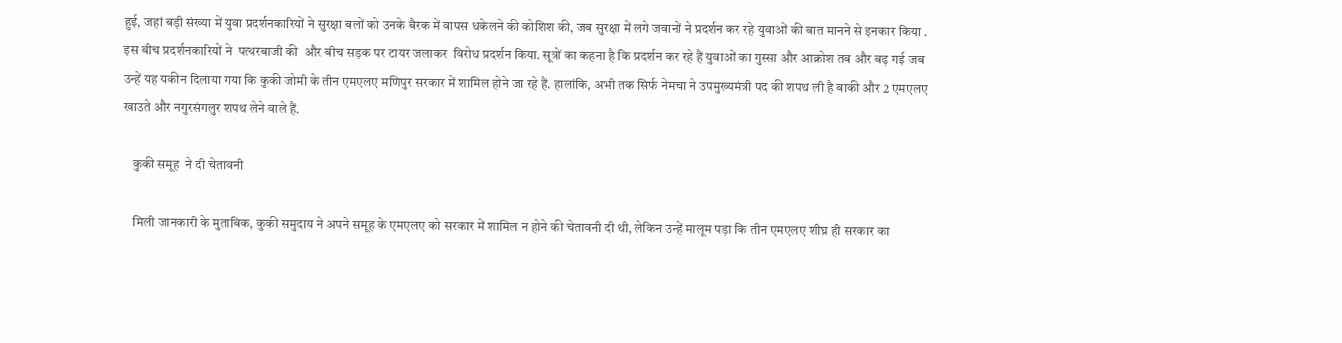हुई, जहां बड़ी संख्या में युवा प्रदर्शनकारियों ने सुरक्षा बलों को उनके बैरक में वापस धकेलने की कोशिश की, जब सुरक्षा में लगे जवानों ने प्रदर्शन कर रहे युवाओं की बात मानने से इनकार किया . इस बीच प्रदर्शनकारियों ने  पत्थरबाजी की  और बीच सड़क पर टायर जलाकर  विरोध प्रदर्शन किया. सूत्रों का कहना है कि प्रदर्शन कर रहे हैं युवाओं का गुस्सा और आक्रोश तब और बढ़ गई जब उन्हें यह यकीन दिलाया गया कि कुकी जोमी के तीन एमएलए मणिपुर सरकार में शामिल होने जा रहे हैं. हालांकि, अभी तक सिर्फ नेमचा ने उपमुख्यमंत्री पद की शपथ ली है बाकी और 2 एमएलए  खाउते और नगुरसंगलुर शपथ लेने वाले हैं.

    कुकी समूह  ने दी चेतावनी

    मिली जानकारी के मुताबिक, कुकी समुदाय ने अपने समूह के एमएलए को सरकार में शामिल न होने की चेतावनी दी थी, लेकिन उन्हें मालूम पड़ा कि तीन एमएलए शीघ्र ही सरकार का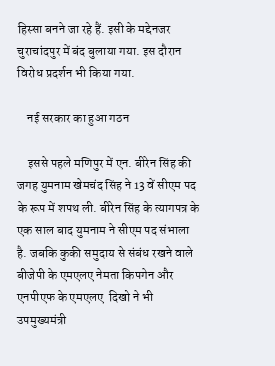हिस्सा बनने जा रहे हैं. इसी के मद्देनजर चुराचांदपुर में बंद बुलाया गया. इस दौरान विरोध प्रदर्शन भी किया गया.

    नई सरकार का हुआ गठन

    इससे पहले मणिपुर में एन. बीरेन सिंह की जगह युमनाम खेमचंद सिंह ने 13 वें सीएम पद के रूप में शपथ ली. बीरेन सिंह के त्यागपत्र के एक साल बाद युमनाम ने सीएम पद संभाला है. जबकि कुकी समुदाय से संबंध रखने वाले बीजेपी के एमएलए नेमता किपगेन और एनपीएफ के एमएलए  दिखो ने भी उपमुख्यमंत्री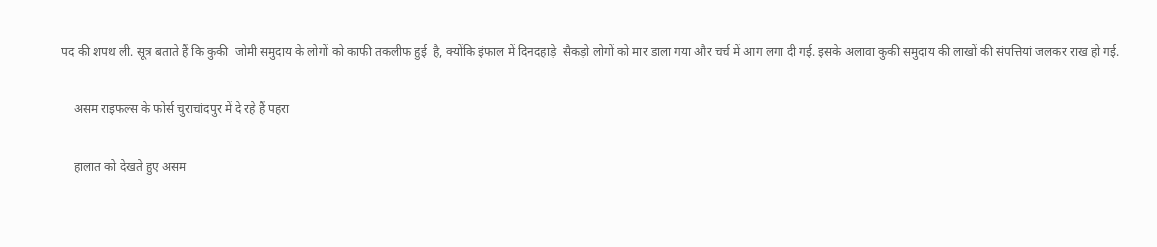पद की शपथ ली. सूत्र बताते हैं कि कुकी  जोमी समुदाय के लोगों को काफी तकलीफ हुई  है, क्योंकि इंफाल में दिनदहाड़े  सैकड़ो लोगों को मार डाला गया और चर्च में आग लगा दी गई. इसके अलावा कुकी समुदाय की लाखों की संपत्तियां जलकर राख हो गई.

    असम राइफल्स के फोर्स चुराचांदपुर में दे रहे हैं पहरा

    हालात को देखते हुए असम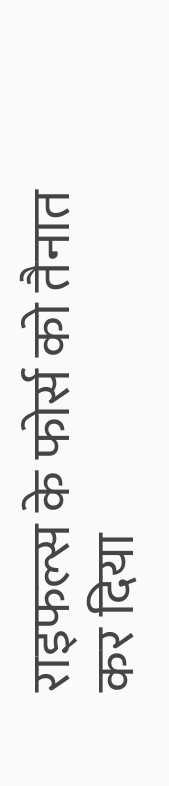राइफल्स के फोर्स को तैनात कर दिया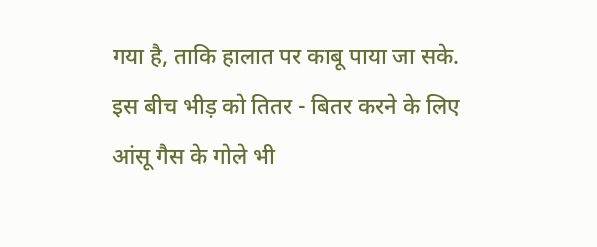गया है, ताकि हालात पर काबू पाया जा सके. इस बीच भीड़ को तितर - बितर करने के लिए आंसू गैस के गोले भी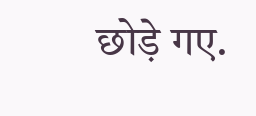छोड़े गए.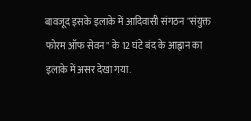बावजूद इसके इलाके में आदिवासी संगठन "संयुक्त  फोरम ऑफ सेवन" के 12 घंटे बंद के आह्वान का इलाके में असर देखा गया.